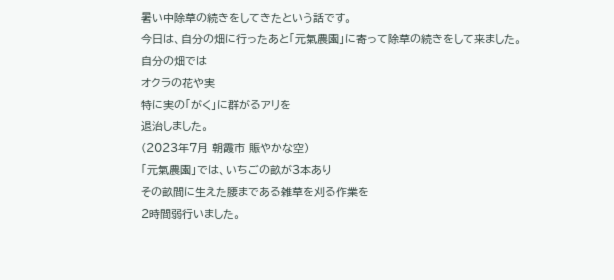暑い中除草の続きをしてきたという話です。
今日は、自分の畑に行ったあと「元氣農園」に寄って除草の続きをして来ました。
自分の畑では
オクラの花や実
特に実の「がく」に群がるアリを
退治しました。
(2023年7月 朝霞市 賑やかな空)
「元氣農園」では、いちごの畝が3本あり
その畝間に生えた腰まである雑草を刈る作業を
2時間弱行いました。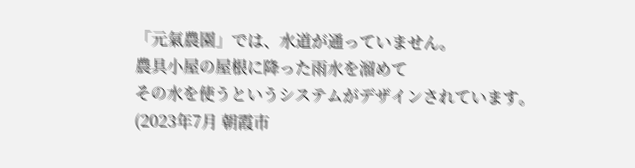「元氣農園」では、水道が通っていません。
農具小屋の屋根に降った雨水を溜めて
その水を使うというシステムがデザインされています。
(2023年7月 朝霞市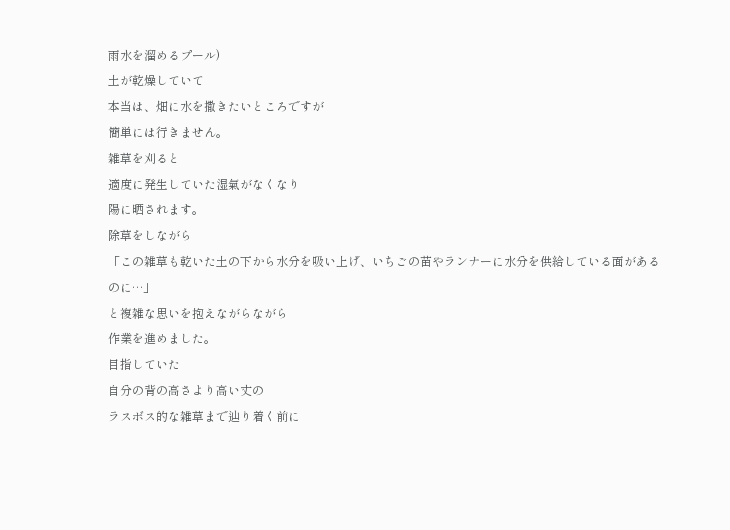雨水を溜めるプール)
土が乾燥していて
本当は、畑に水を撒きたいところですが
簡単には行きません。
雑草を刈ると
適度に発生していた湿氣がなくなり
陽に晒されます。
除草をしながら
「この雑草も乾いた土の下から水分を吸い上げ、いちごの苗やランナーに水分を供給している面があるのに…」
と複雑な思いを抱えながらながら
作業を進めました。
目指していた
自分の背の高さより高い丈の
ラスボス的な雑草まで辿り着く前に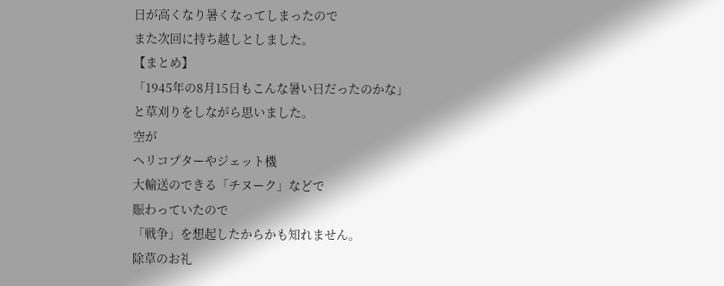日が高くなり暑くなってしまったので
また次回に持ち越しとしました。
【まとめ】
「1945年の8月15日もこんな暑い日だったのかな」
と草刈りをしながら思いました。
空が
ヘリコプターやジェット機
大輸送のできる「チヌーク」などで
賑わっていたので
「戦争」を想起したからかも知れません。
除草のお礼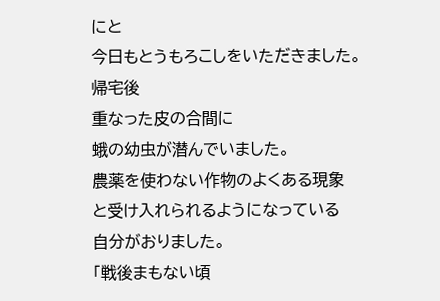にと
今日もとうもろこしをいただきました。
帰宅後
重なった皮の合間に
蛾の幼虫が潜んでいました。
農薬を使わない作物のよくある現象
と受け入れられるようになっている
自分がおりました。
「戦後まもない頃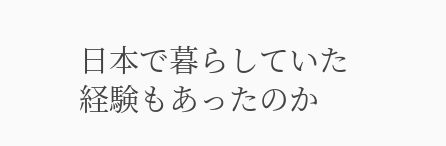日本で暮らしていた経験もあったのか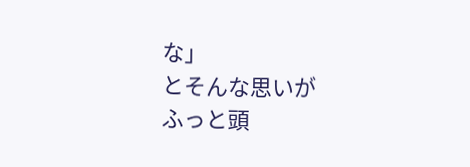な」
とそんな思いが
ふっと頭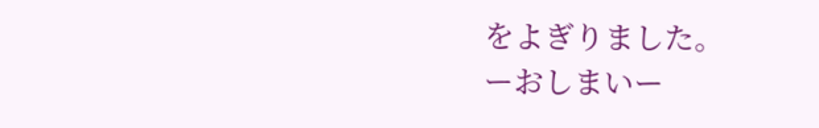をよぎりました。
ーおしまいー